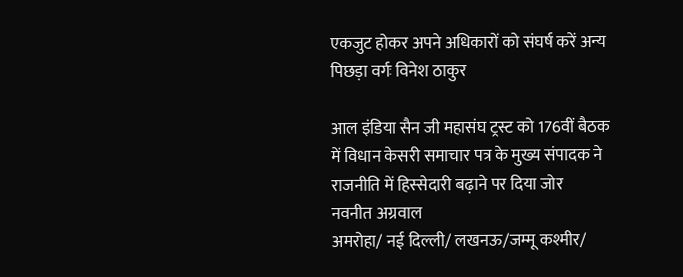एकजुट होकर अपने अधिकारों को संघर्ष करें अन्य पिछड़ा वर्गः विनेश ठाकुर

आल इंडिया सैन जी महासंघ ट्रस्ट को 176वीं बैठक में विधान केसरी समाचार पत्र के मुख्य संपादक ने राजनीति में हिस्सेदारी बढ़ाने पर दिया जोर
नवनीत अग्रवाल
अमरोहा/ नई दिल्ली/ लखनऊ/जम्मू कश्मीर/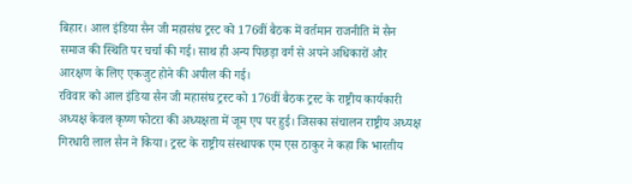बिहार। आल इंडिया सैन जी महासंघ ट्रस्ट को 176वीं बैठक में वर्तमान राजनीति में सैन समाज की स्थिति पर चर्चा की गई। साथ ही अन्य पिछड़ा वर्ग से अपने अधिकारों और आरक्षण के लिए एकजुट होने की अपील की गई।
रविवार को आल इंडिया सैन जी महासंघ ट्रस्ट को 176वीं बैठक ट्रस्ट के राष्ट्रीय कार्यकारी अध्यक्ष केवल कृष्ण फोटरा की अध्यक्षता में जूम एप पर हुई। जिसका संचालन राष्ट्रीय अध्यक्ष गिरधारी लाल सैन ने किया। ट्रस्ट के राष्ट्रीय संस्थापक एम एस ठाकुर ने कहा कि भारतीय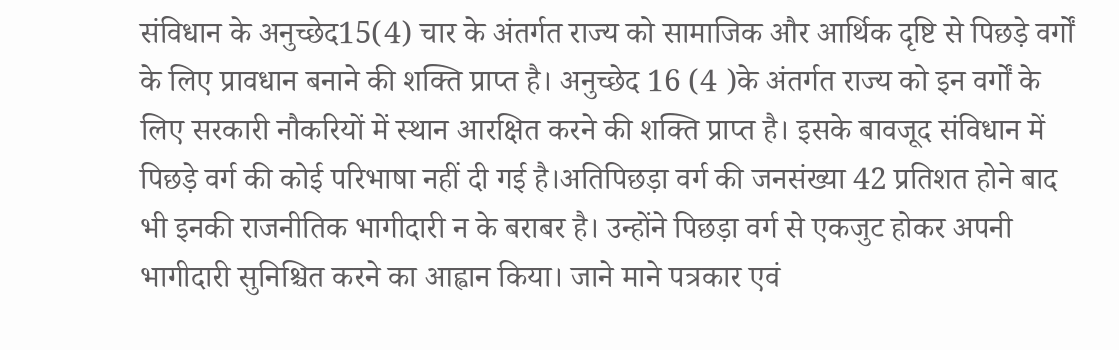संविधान के अनुच्छेद15(4) चार के अंतर्गत राज्य को सामाजिक और आर्थिक दृष्टि से पिछड़े वर्गों के लिए प्रावधान बनाने की शक्ति प्राप्त है। अनुच्छेद 16 (4 )के अंतर्गत राज्य को इन वर्गों के लिए सरकारी नौकरियों में स्थान आरक्षित करने की शक्ति प्राप्त है। इसके बावजूद संविधान में पिछड़े वर्ग की कोई परिभाषा नहीं दी गई है।अतिपिछड़ा वर्ग की जनसंख्या 42 प्रतिशत होने बाद भी इनकी राजनीतिक भागीदारी न के बराबर है। उन्होंने पिछड़ा वर्ग से एकजुट होकर अपनी भागीदारी सुनिश्चित करने का आह्वान किया। जाने माने पत्रकार एवं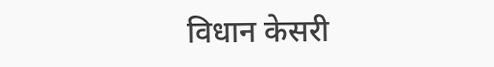विधान केसरी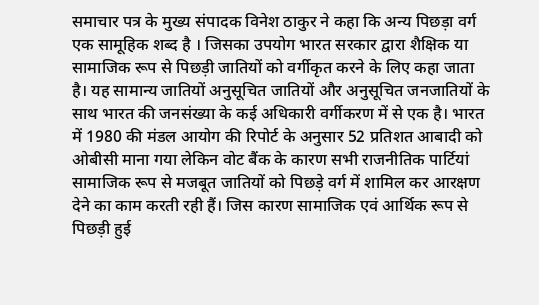समाचार पत्र के मुख्य संपादक विनेश ठाकुर ने कहा कि अन्य पिछड़ा वर्ग एक सामूहिक शब्द है । जिसका उपयोग भारत सरकार द्वारा शैक्षिक या सामाजिक रूप से पिछड़ी जातियों को वर्गीकृत करने के लिए कहा जाता है। यह सामान्य जातियों अनुसूचित जातियों और अनुसूचित जनजातियों के साथ भारत की जनसंख्या के कई अधिकारी वर्गीकरण में से एक है। भारत में 1980 की मंडल आयोग की रिपोर्ट के अनुसार 52 प्रतिशत आबादी को ओबीसी माना गया लेकिन वोट बैंक के कारण सभी राजनीतिक पार्टियां सामाजिक रूप से मजबूत जातियों को पिछड़े वर्ग में शामिल कर आरक्षण देने का काम करती रही हैं। जिस कारण सामाजिक एवं आर्थिक रूप से पिछड़ी हुई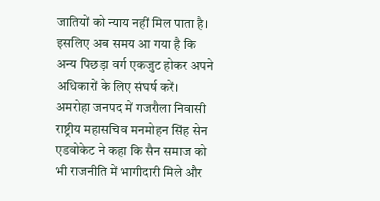जातियों को न्याय नहीं मिल पाता है। इसलिए अब समय आ गया है कि अन्य पिछड़ा वर्ग एकजुट होकर अपने अधिकारों के लिए संघर्ष करें।
अमरोहा जनपद में गजरौला निवासी राष्ट्रीय महासचिव मनमोहन सिंह सेन एडवोकेट ने कहा कि सैन समाज को भी राजनीति में भागीदारी मिले और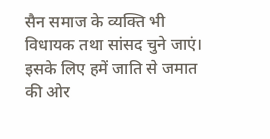सैन समाज के व्यक्ति भी विधायक तथा सांसद चुने जाएं। इसके लिए हमें जाति से जमात की ओर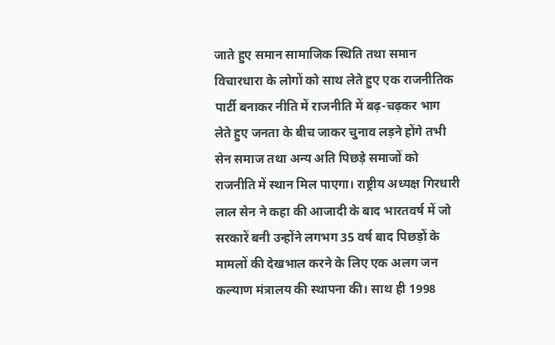जाते हुए समान सामाजिक स्थिति तथा समान विचारधारा के लोगों को साथ लेते हुए एक राजनीतिक पार्टी बनाकर नीति में राजनीति में बढ़-चढ़कर भाग लेते हुए जनता के बीच जाकर चुनाव लड़ने होंगे तभी सेन समाज तथा अन्य अति पिछड़े समाजों को राजनीति में स्थान मिल पाएगा। राष्ट्रीय अध्यक्ष गिरधारी लाल सेन ने कहा की आजादी के बाद भारतवर्ष में जो सरकारें बनी उन्होंने लगभग 35 वर्ष बाद पिछड़ों के मामलों की देखभाल करने के लिए एक अलग जन कल्याण मंत्रालय की स्थापना की। साथ ही 1998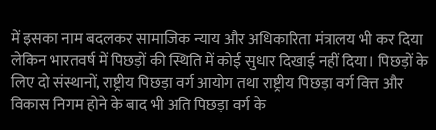में इसका नाम बदलकर सामाजिक न्याय और अधिकारिता मंत्रालय भी कर दिया लेकिन भारतवर्ष में पिछड़ों की स्थिति में कोई सुधार दिखाई नहीं दिया। पिछड़ों के लिए दो संस्थानों, राष्ट्रीय पिछड़ा वर्ग आयोग तथा राष्ट्रीय पिछड़ा वर्ग वित्त और विकास निगम होने के बाद भी अति पिछड़ा वर्ग के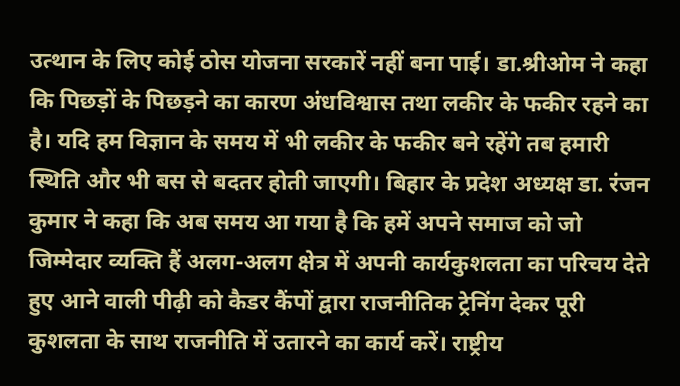उत्थान के लिए कोई ठोस योजना सरकारें नहीं बना पाई। डा.श्रीओम ने कहा कि पिछड़ों के पिछड़ने का कारण अंधविश्वास तथा लकीर के फकीर रहने का है। यदि हम विज्ञान के समय में भी लकीर के फकीर बने रहेंगे तब हमारी स्थिति और भी बस से बदतर होती जाएगी। बिहार के प्रदेश अध्यक्ष डा. रंजन कुमार ने कहा कि अब समय आ गया है कि हमें अपने समाज को जो जिम्मेदार व्यक्ति हैं अलग-अलग क्षेत्र में अपनी कार्यकुशलता का परिचय देते हुए आने वाली पीढ़ी को कैडर कैंपों द्वारा राजनीतिक ट्रेनिंग देकर पूरी कुशलता के साथ राजनीति में उतारने का कार्य करें। राष्ट्रीय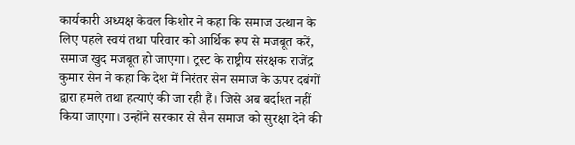कार्यकारी अध्यक्ष केवल किशोर ने कहा कि समाज उत्थान के लिए पहले स्वयं तथा परिवार को आर्थिक रूप से मजबूत करें, समाज खुद मजबूत हो जाएगा। ट्रस्ट के राष्ट्रीय संरक्षक राजेंद्र कुमार सेन ने कहा कि देश में निरंतर सेन समाज के ऊपर दबंगों द्वारा हमले तथा हत्याएं की जा रही हैं। जिसे अब बर्दाश्त नहीं किया जाएगा। उन्होंने सरकार से सैन समाज को सुरक्षा देने की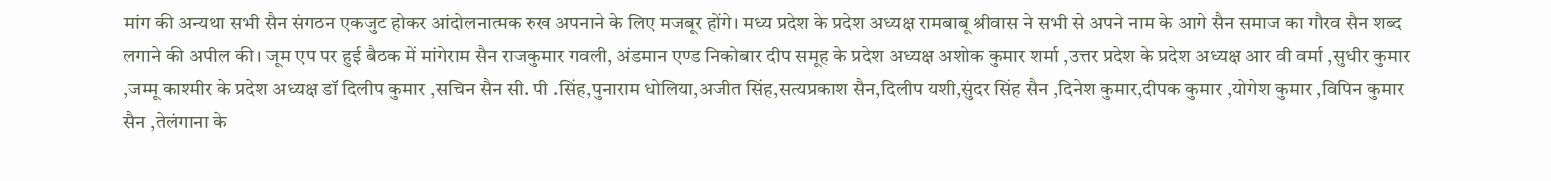मांग की अन्यथा सभी सैन संगठन एकजुट होकर आंदोलनात्मक रुख अपनाने के लिए मजबूर होंगे। मध्य प्रदेश के प्रदेश अध्यक्ष रामबाबू श्रीवास ने सभी से अपने नाम के आगे सैन समाज का गौरव सैन शब्द लगाने की अपील की। जूम एप पर हुई बैठक में मांगेराम सैन राजकुमार गवली, अंडमान एण्ड निकोबार दीप समूह के प्रदेश अध्यक्ष अशोक कुमार शर्मा ,उत्तर प्रदेश के प्रदेश अध्यक्ष आर वी वर्मा ,सुधीर कुमार ,जम्मू काश्मीर के प्रदेश अध्यक्ष डॉ दिलीप कुमार ,सचिन सैन सी. पी .सिंह,पुनाराम धोलिया,अजीत सिंह,सत्यप्रकाश सैन,दिलीप यशी,सुंदर सिंह सैन ,दिनेश कुमार,दीपक कुमार ,योगेश कुमार ,विपिन कुमार सैन ,तेलंगाना के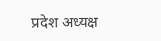प्रदेश अध्यक्ष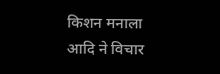किशन मनाला आदि ने विचार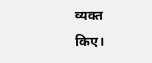व्यक्त किए।